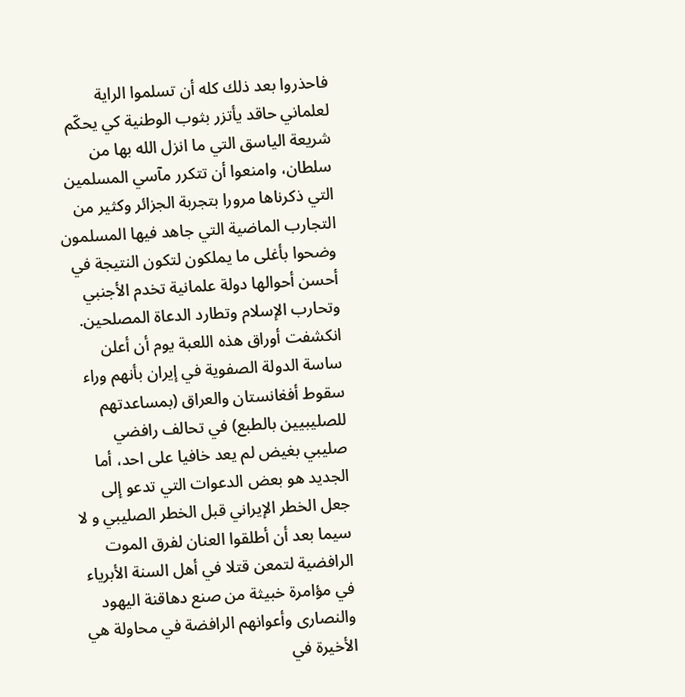فاحذروا بعد ذلك كله أن تسلموا الراية لعلماني حاقد يأتزر بثوب الوطنية كي يحكّم شريعة الياسق التي ما انزل الله بها من سلطان، وامنعوا أن تتكرر مآسي المسلمين التي ذكرناها مرورا بتجربة الجزائر وكثير من التجارب الماضية التي جاهد فيها المسلمون وضحوا بأغلى ما يملكون لتكون النتيجة في أحسن أحوالها دولة علمانية تخدم الأجنبي وتحارب الإسلام وتطارد الدعاة المصلحين.
انكشفت أوراق هذه اللعبة يوم أن أعلن ساسة الدولة الصفوية في إيران بأنهم وراء سقوط أفغانستان والعراق (بمساعدتهم للصليبيين بالطبع) في تحالف رافضي صليبي بغيض لم يعد خافيا على احد، أما الجديد هو بعض الدعوات التي تدعو إلى جعل الخطر الإيراني قبل الخطر الصليبي و لا سيما بعد أن أطلقوا العنان لفرق الموت الرافضية لتمعن قتلا في أهل السنة الأبرياء في مؤامرة خبيثة من صنع دهاقنة اليهود والنصارى وأعوانهم الرافضة في محاولة هي الأخيرة في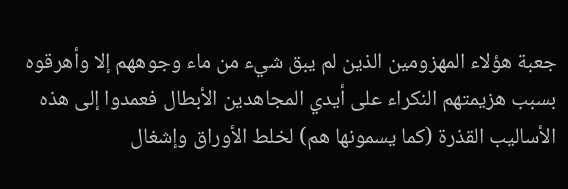جعبة هؤلاء المهزومين الذين لم يبق شيء من ماء وجوههم إلا وأهرقوه بسبب هزيمتهم النكراء على أيدي المجاهدين الأبطال فعمدوا إلى هذه الأساليب القذرة (كما يسمونها هم) لخلط الأوراق وإشغال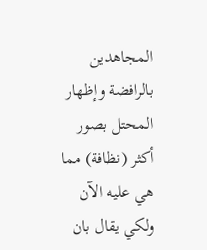المجاهدين بالرافضة وإظهار المحتل بصور أكثر (نظافة) مما هي عليه الآن ولكي يقال بان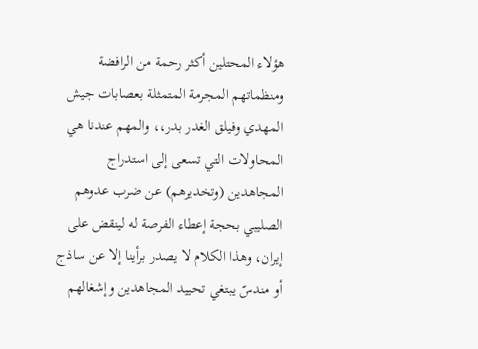هؤلاء المحتلين أكثر رحمة من الرافضة ومنظماتهم المجرمة المتمثلة بعصابات جيش المهدي وفيلق الغدر بدر،، والمهم عندنا هي المحاولات التي تسعى إلى استدراج المجاهدين (وتخديرهم) عن ضرب عدوهم الصليبي بحجة إعطاء الفرصة له لينقض على إيران، وهذا الكلام لا يصدر برأينا إلا عن ساذج أو مندسّ يبتغي تحييد المجاهدين وإشغالهم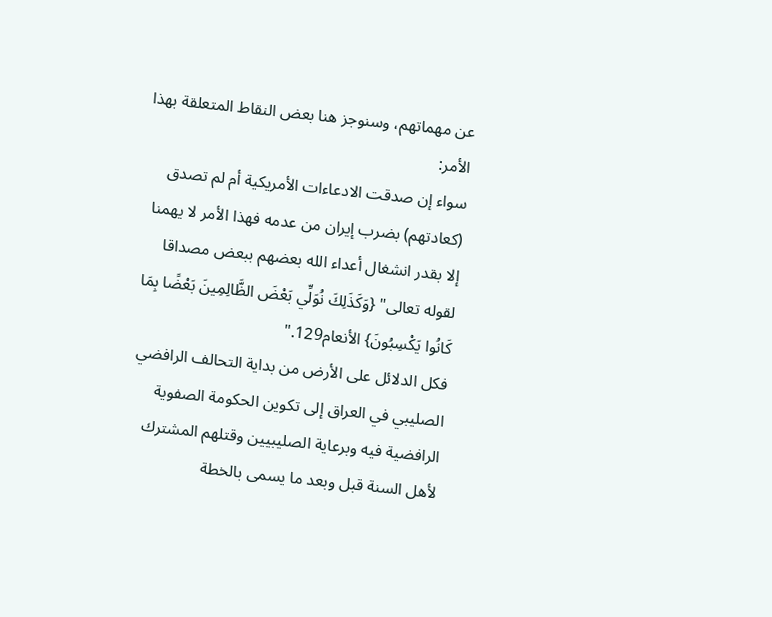عن مهماتهم، وسنوجز هنا بعض النقاط المتعلقة بهذا الأمر:
سواء إن صدقت الادعاءات الأمريكية أم لم تصدق (كعادتهم) بضرب إيران من عدمه فهذا الأمر لا يهمنا إلا بقدر انشغال أعداء الله بعضهم ببعض مصداقا لقوله تعالى" {وَكَذَلِكَ نُوَلِّي بَعْضَ الظَّالِمِينَ بَعْضًا بِمَا كَانُوا يَكْسِبُونَ} الأنعام129."
فكل الدلائل على الأرض من بداية التحالف الرافضي الصليبي في العراق إلى تكوين الحكومة الصفوية الرافضية فيه وبرعاية الصليبيين وقتلهم المشترك لأهل السنة قبل وبعد ما يسمى بالخطة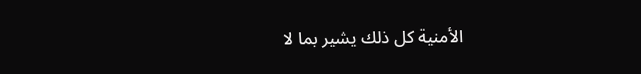الأمنية كل ذلك يشير بما لا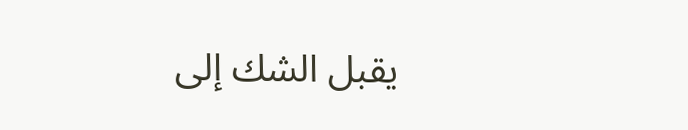يقبل الشك إلى